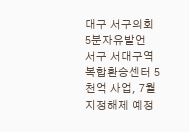대구 서구의회 5분자유발언
서구 서대구역 복합환승센터 5천억 사업, 7월 지정해제 예정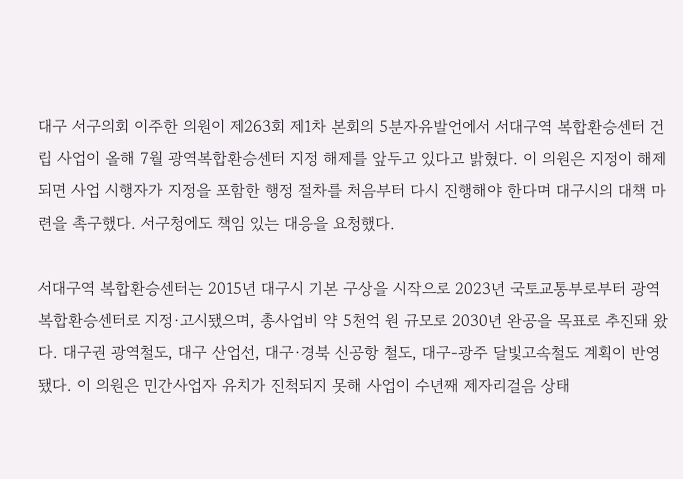대구 서구의회 이주한 의원이 제263회 제1차 본회의 5분자유발언에서 서대구역 복합환승센터 건립 사업이 올해 7월 광역복합환승센터 지정 해제를 앞두고 있다고 밝혔다. 이 의원은 지정이 해제되면 사업 시행자가 지정을 포함한 행정 절차를 처음부터 다시 진행해야 한다며 대구시의 대책 마련을 촉구했다. 서구청에도 책임 있는 대응을 요청했다.

서대구역 복합환승센터는 2015년 대구시 기본 구상을 시작으로 2023년 국토교통부로부터 광역복합환승센터로 지정·고시됐으며, 총사업비 약 5천억 원 규모로 2030년 완공을 목표로 추진돼 왔다. 대구권 광역철도, 대구 산업선, 대구·경북 신공항 철도, 대구-광주 달빛고속철도 계획이 반영됐다. 이 의원은 민간사업자 유치가 진척되지 못해 사업이 수년째 제자리걸음 상태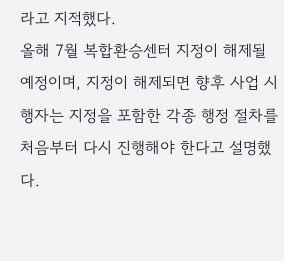라고 지적했다.
올해 7월 복합환승센터 지정이 해제될 예정이며, 지정이 해제되면 향후 사업 시행자는 지정을 포함한 각종 행정 절차를 처음부터 다시 진행해야 한다고 설명했다.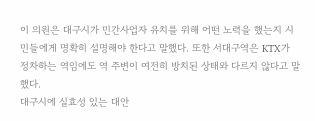이 의원은 대구시가 민간사업자 유치를 위해 어떤 노력을 했는지 시민들에게 명확히 설명해야 한다고 말했다. 또한 서대구역은 KTX가 정차하는 역임에도 역 주변이 여전히 방치된 상태와 다르지 않다고 말했다.
대구시에 실효성 있는 대안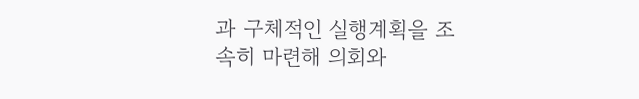과 구체적인 실행계획을 조속히 마련해 의회와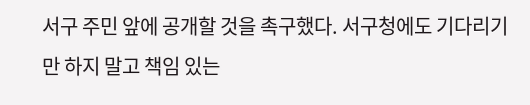서구 주민 앞에 공개할 것을 촉구했다. 서구청에도 기다리기만 하지 말고 책임 있는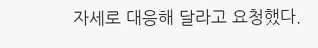자세로 대응해 달라고 요청했다.